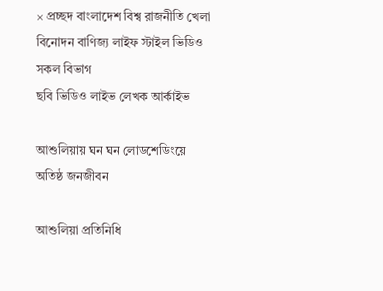× প্রচ্ছদ বাংলাদেশ বিশ্ব রাজনীতি খেলা বিনোদন বাণিজ্য লাইফ স্টাইল ভিডিও সকল বিভাগ
ছবি ভিডিও লাইভ লেখক আর্কাইভ

আশুলিয়ায় ঘন ঘন লোডশেডিংয়ে অতিষ্ঠ জনজীবন

আশুলিয়া প্রতিনিধি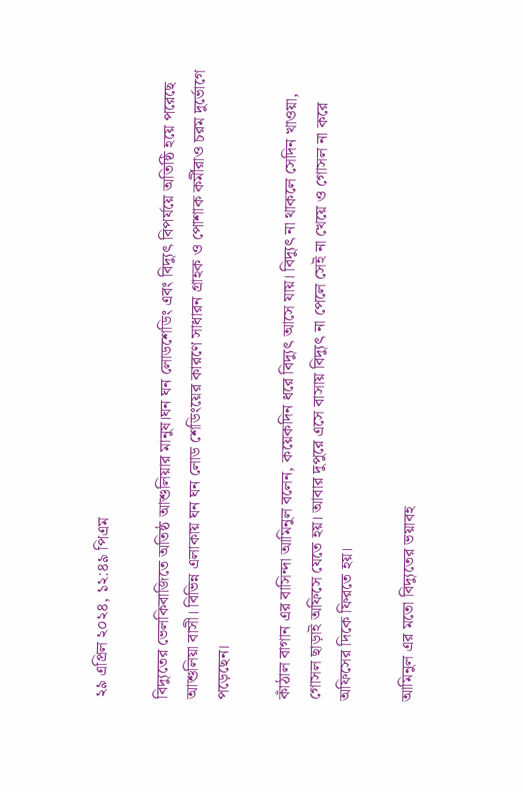২৯ এপ্রিল ২০২৪, ১২:৪৯ পিএম

বিদ্যুতের ভেলকিবাজিতে অতিষ্ঠ আশুলিয়ার মানুষ।ঘন ঘন লোডশেডিং এবং বিদ্যুৎ বিপর্যয়ে অতিষ্ঠি হয়ে পরেছে আশুলিয়া বাসী। বিভিন্ন এলাকায় ঘন ঘন লোড শেডিংয়ের কারণে সাধারন গ্রাহক ও পোশাক কর্মীরাও চরম দুর্ভোগে পড়েছেন।

কাঁঠাল বাগান এর বাসিন্দা আমিনুল বলেন, কয়েকদিন ধরে বিদ্যুৎ আসে যায়। বিদ্যুৎ না থাকলে সেদিন খাওয়া, গোসল ছাড়াই অফিসে যেতে হয়। আবার দুপুরে এসে বাসায় বিদ্যুৎ না পেলে সেই না খেয়ে ও গোসল না করে অফিসের দিকে ফিরতে হয়।

আমিনুল এর মতো বিদ্যুতের ভয়াবহ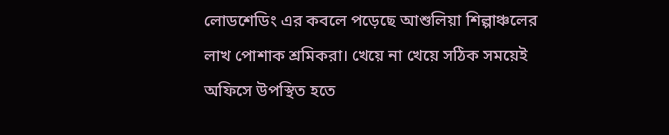লোডশেডিং এর কবলে পড়েছে আশুলিয়া শিল্পাঞ্চলের লাখ পোশাক শ্রমিকরা। খেয়ে না খেয়ে সঠিক সময়েই অফিসে উপস্থিত হতে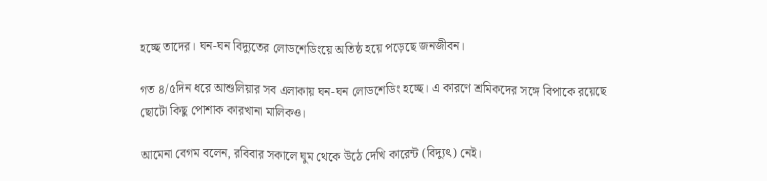হচ্ছে তাদের। ঘন-ঘন বিদ্যুতের লোডশেডিংয়ে অতিষ্ঠ হয়ে পড়েছে জনজীবন।

গত ৪/৫দিন ধরে আশুলিয়ার সব এলাকায় ঘন-ঘন লোডশেডিং হচ্ছে। এ কারণে শ্রমিকদের সঙ্গে বিপাকে রয়েছে ছোটো কিছু পোশাক কারখানা মালিকও।

আমেনা বেগম বলেন, রবিবার সকালে ঘুম থেকে উঠে দেখি কারেন্ট (বিদ্যুৎ) নেই।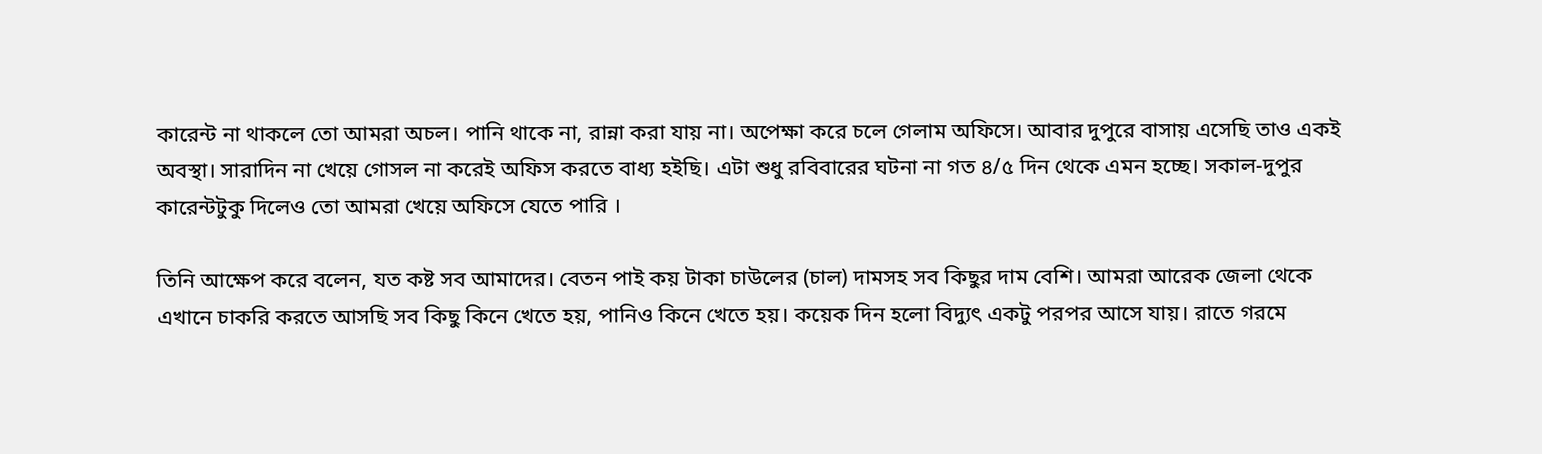কারেন্ট না থাকলে তো আমরা অচল। পানি থাকে না, রান্না করা যায় না। অপেক্ষা করে চলে গেলাম অফিসে। আবার দুপুরে বাসায় এসেছি তাও একই অবস্থা। সারাদিন না খেয়ে গোসল না করেই অফিস করতে বাধ্য হইছি। এটা শুধু রবিবারের ঘটনা না গত ৪/৫ দিন থেকে এমন হচ্ছে। সকাল-দুপুর কারেন্টটুকু দিলেও তো আমরা খেয়ে অফিসে যেতে পারি ।

তিনি আক্ষেপ করে বলেন, যত কষ্ট সব আমাদের। বেতন পাই কয় টাকা চাউলের (চাল) দামসহ সব কিছুর দাম বেশি। আমরা আরেক জেলা থেকে এখানে চাকরি করতে আসছি সব কিছু কিনে খেতে হয়, পানিও কিনে খেতে হয়। কয়েক দিন হলো বিদ্যুৎ একটু পরপর আসে যায়। রাতে গরমে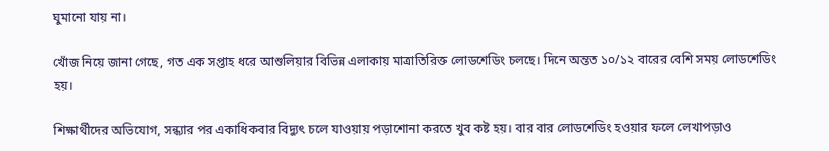ঘুমানো যায় না।

খোঁজ নিয়ে জানা গেছে, গত এক সপ্তাহ ধরে আশুলিয়ার বিভিন্ন এলাকায় মাত্রাতিরিক্ত লোডশেডিং চলছে। দিনে অন্তত ১০/১২ বারের বেশি সময় লোডশেডিং হয়।

শিক্ষার্থীদের অভিযোগ, সন্ধ্যার পর একাধিকবার বিদ্যুৎ চলে যাওয়ায় পড়াশোনা করতে খুব কষ্ট হয়। বার বার লোডশেডিং হওয়ার ফলে লেখাপড়াও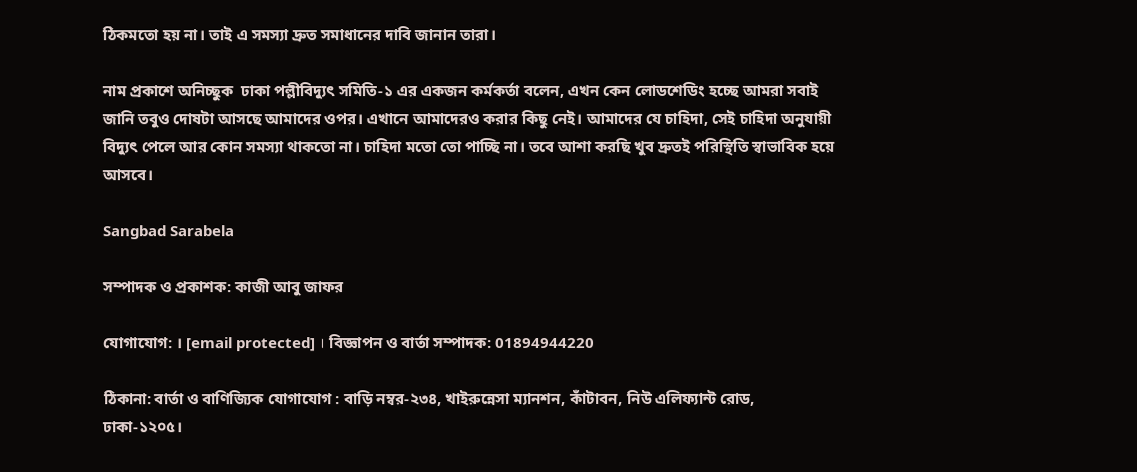ঠিকমতো হয় না। তাই এ সমস্যা দ্রুত সমাধানের দাবি জানান তারা।

নাম প্রকাশে অনিচ্ছুক  ঢাকা পল্লীবিদ্যুৎ সমিতি-১ এর একজন কর্মকর্তা বলেন, এখন কেন লোডশেডিং হচ্ছে আমরা সবাই জানি তবুও দোষটা আসছে আমাদের ওপর। এখানে আমাদেরও করার কিছু নেই। আমাদের যে চাহিদা, সেই চাহিদা অনুযায়ী বিদ্যুৎ পেলে আর কোন সমস্যা থাকতো না। চাহিদা মতো তো পাচ্ছি না। তবে আশা করছি খুব দ্রুতই পরিস্থিতি স্বাভাবিক হয়ে আসবে।

Sangbad Sarabela

সম্পাদক ও প্রকাশক: কাজী আবু জাফর

যোগাযোগ: । [email protected] । বিজ্ঞাপন ও বার্তা সম্পাদক: 01894944220

ঠিকানা: বার্তা ও বাণিজ্যিক যোগাযোগ : বাড়ি নম্বর-২৩৪, খাইরুন্নেসা ম্যানশন, কাঁটাবন, নিউ এলিফ্যান্ট রোড, ঢাকা-১২০৫।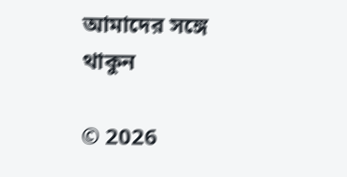আমাদের সঙ্গে থাকুন

© 2026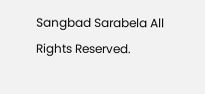Sangbad Sarabela All Rights Reserved.